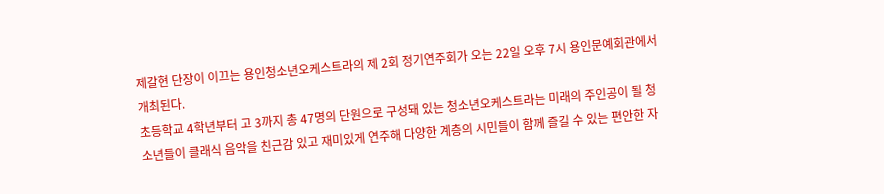제갈현 단장이 이끄는 용인청소년오케스트라의 제 2회 정기연주회가 오는 22일 오후 7시 용인문예회관에서 개최된다.
초등학교 4학년부터 고 3까지 총 47명의 단원으로 구성돼 있는 청소년오케스트라는 미래의 주인공이 될 청소년들이 클래식 음악을 친근감 있고 재미있게 연주해 다양한 계층의 시민들이 함께 즐길 수 있는 편안한 자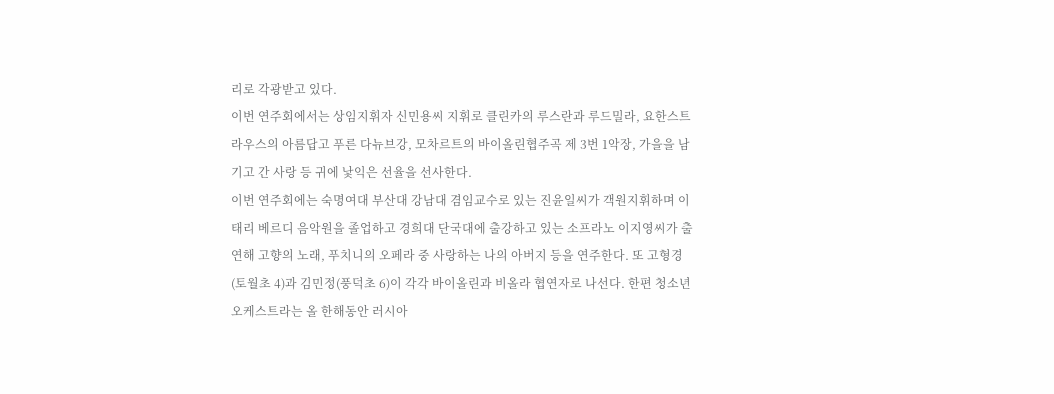리로 각광받고 있다.
이번 연주회에서는 상임지휘자 신민용씨 지휘로 클린카의 루스란과 루드밀라, 요한스트라우스의 아름답고 푸른 다뉴브강, 모차르트의 바이올린협주곡 제 3번 1악장, 가을을 남기고 간 사랑 등 귀에 낯익은 선율을 선사한다.
이번 연주회에는 숙명여대 부산대 강남대 겸임교수로 있는 진윤일씨가 객원지휘하며 이태리 베르디 음악원을 졸업하고 경희대 단국대에 출강하고 있는 소프라노 이지영씨가 출연해 고향의 노래, 푸치니의 오페라 중 사랑하는 나의 아버지 등을 연주한다. 또 고형경(토월초 4)과 김민정(풍덕초 6)이 각각 바이올린과 비올라 협연자로 나선다. 한편 청소년오케스트라는 올 한해동안 러시아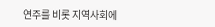연주를 비롯 지역사회에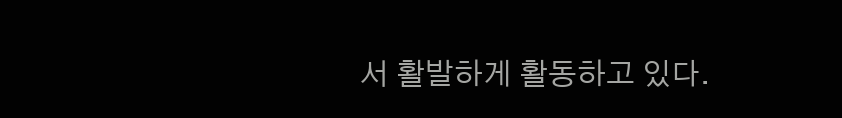서 활발하게 활동하고 있다.